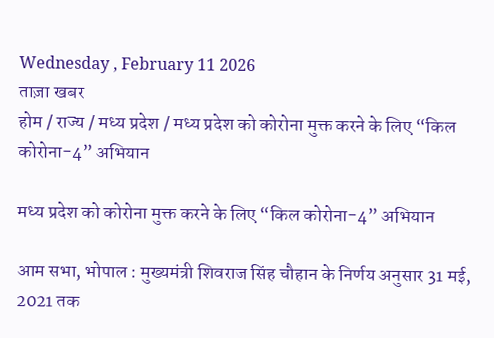Wednesday , February 11 2026
ताज़ा खबर
होम / राज्य / मध्य प्रदेश / मध्य प्रदेश को कोरोना मुक्त करने के लिए “किल कोरोना-4” अभियान

मध्य प्रदेश को कोरोना मुक्त करने के लिए “किल कोरोना-4” अभियान

आम सभा, भोपाल : मुख्यमंत्री शिवराज सिंह चौहान के निर्णय अनुसार 31 मई, 2021 तक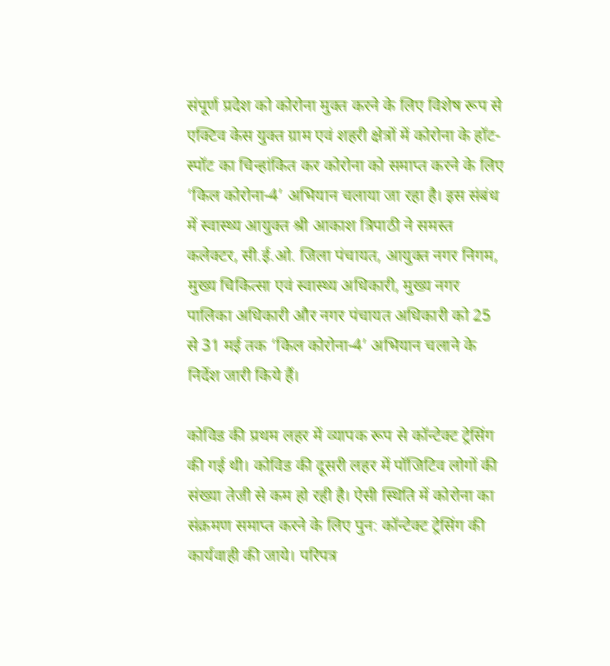संपूर्ण प्रदेश को कोरोना मुक्त करने के लिए विशेष रूप से एक्टिव केस युक्त ग्राम एवं शहरी क्षेत्रों में कोरोना के हॉट-स्पॉट का चिन्हांकित कर कोरोना को समाप्त करने के लिए ‘किल कोरोना-4’ अभियान चलाया जा रहा है। इस संबंध में स्वास्थ्य आयुक्त श्री आकाश त्रिपाठी ने समस्त कलेक्टर, सी.ई.ओ. जिला पंचायत, आयुक्त नगर निगम, मुख्य चिकित्सा एवं स्वास्थ्य अधिकारी, मुख्य नगर पालिका अधिकारी और नगर पंचायत अधिकारी को 25 से 31 मई तक ‘किल कोरोना-4’ अभियान चलाने के निर्देश जारी किये हैं।

कोविड की प्रथम लहर में व्यापक रूप से कॉन्टेक्ट ट्रेसिंग की गई थी। कोविड की दूसरी लहर में पॉजिटिव लोगों की संख्या तेजी से कम हो रही है। ऐसी स्थिति में कोरोना का संक्रमण समाप्त करने के लिए पुन: कॉन्टेक्ट ट्रेसिंग की कार्यवाही की जाये। परिपत्र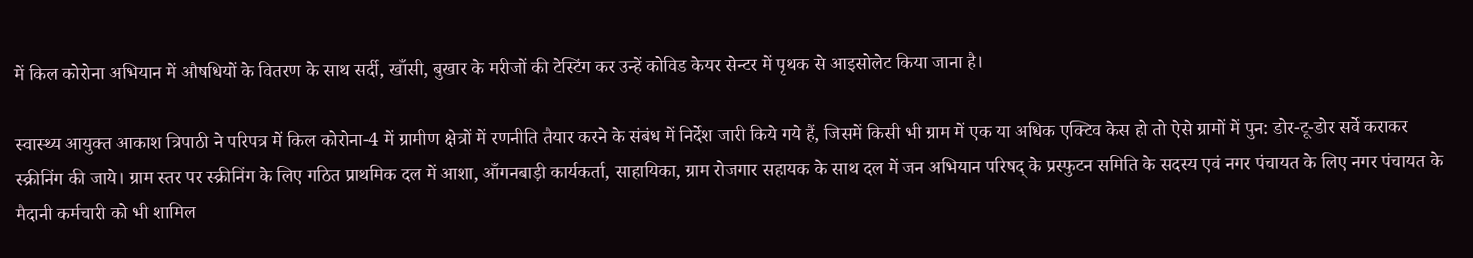में किल कोरोना अभियान में औषधियों के वितरण के साथ सर्दी, खाँसी, बुखार के मरीजों की टेस्टिंग कर उन्हें कोविड केयर सेन्टर में पृथक से आइसोलेट किया जाना है।

स्वास्थ्य आयुक्त आकाश त्रिपाठी ने परिपत्र में किल कोरोना-4 में ग्रामीण क्षेत्रों में रणनीति तैयार करने के संबंध में निर्देश जारी किये गये हैं, जिसमें किसी भी ग्राम में एक या अधिक एक्टिव केस हो तो ऐसे ग्रामों में पुन: डोर-टू-डोर सर्वे कराकर स्क्रीनिंग की जाये। ग्राम स्तर पर स्क्रीनिंग के लिए गठित प्राथमिक दल में आशा, आँगनबाड़ी कार्यकर्ता, साहायिका, ग्राम रोजगार सहायक के साथ दल में जन अभियान परिषद् के प्रस्फुटन समिति के सदस्य एवं नगर पंचायत के लिए नगर पंचायत के मैदानी कर्मचारी को भी शामिल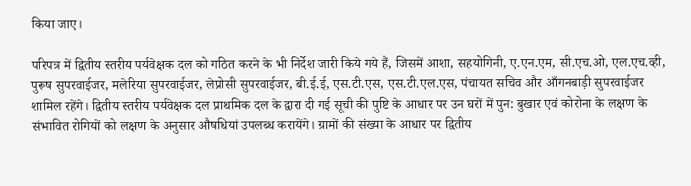किया जाए।

परिपत्र में द्वितीय स्तरीय पर्यवेक्षक दल को गठित करने के भी निर्देश जारी किये गये हैं, जिसमें आशा, सहयोगिनी, ए.एन.एम, सी.एच.ओ, एल.एच.व्ही, पुरूष सुपरवाईजर, मलेरिया सुपरवाईजर, लेप्रोसी सुपरवाईजर, बी.ई.ई, एस.टी.एस, एस.टी.एल.एस, पंचायत सचिव और आँगनबाड़ी सुपरवाईजर शामिल रहेंगे। द्वितीय स्तरीय पर्यवेक्षक दल प्राथमिक दल के द्वारा दी गई सूची की पुष्टि के आधार पर उन घरों में पुन: बुखार एवं कोरोना के लक्षण के संभावित रोगियों को लक्षण के अनुसार औषधियां उपलब्ध करायेंगे। ग्रामों की संख्या के आधार पर द्वितीय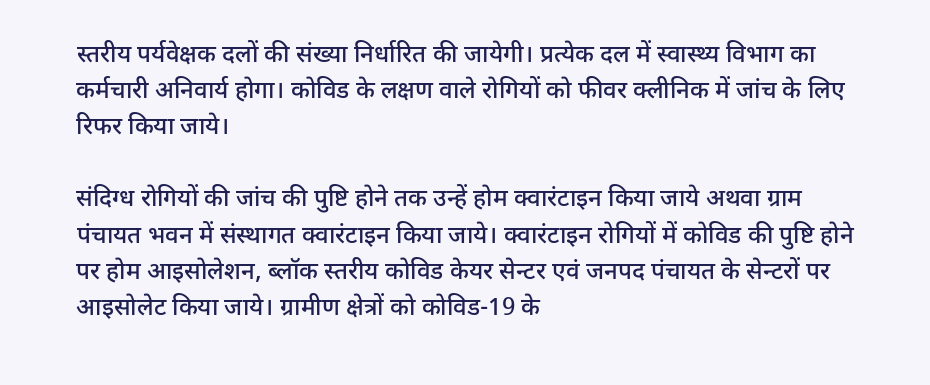स्तरीय पर्यवेक्षक दलों की संख्या निर्धारित की जायेगी। प्रत्येक दल में स्वास्थ्य विभाग का कर्मचारी अनिवार्य होगा। कोविड के लक्षण वाले रोगियों को फीवर क्लीनिक में जांच के लिए रिफर किया जाये।

संदिग्ध रोगियों की जांच की पुष्टि होने तक उन्हें होम क्वारंटाइन किया जाये अथवा ग्राम पंचायत भवन में संस्थागत क्वारंटाइन किया जाये। क्वारंटाइन रोगियों में कोविड की पुष्टि होने पर होम आइसोलेशन, ब्लॉक स्तरीय कोविड केयर सेन्टर एवं जनपद पंचायत के सेन्टरों पर आइसोलेट किया जाये। ग्रामीण क्षेत्रों को कोविड-19 के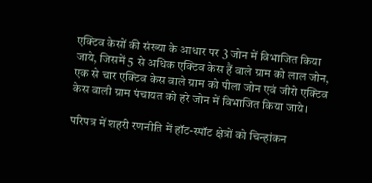एक्टिव केसों की संख्या के आधार पर 3 जोन में विभाजित किया जाये, जिसमें 5 से अधिक एक्टिव केस हैं वाले ग्राम को लाल जोन, एक से चार एक्टिव केस वाले ग्राम को पीला जोन एवं जीरो एक्टिव केस वाली ग्राम पंचायत को हरे जोन में विभाजित किया जाये।

परिपत्र में शहरी रणनीति में हॉट-स्पॉट क्षेत्रों को चिन्हांकन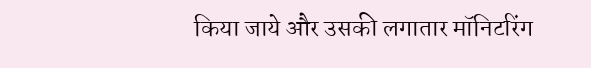किया जाये और उसकी लगातार मॉनिटरिंग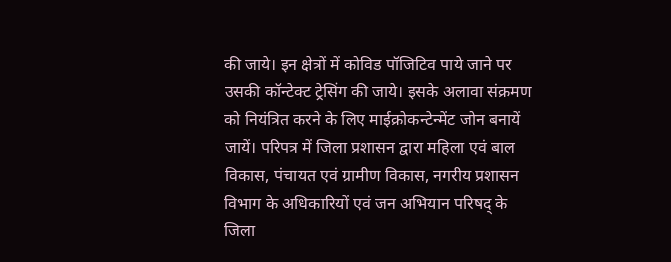की जाये। इन क्षेत्रों में कोविड पॉजिटिव पाये जाने पर उसकी कॉन्टेक्ट ट्रेसिंग की जाये। इसके अलावा संक्रमण को नियंत्रित करने के लिए माईक्रोकन्टेन्मेंट जोन बनायें जायें। परिपत्र में जिला प्रशासन द्वारा महिला एवं बाल विकास, पंचायत एवं ग्रामीण विकास, नगरीय प्रशासन विभाग के अधिकारियों एवं जन अभियान परिषद् के जिला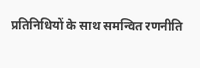प्रतिनिधियों के साथ समन्वित रणनीति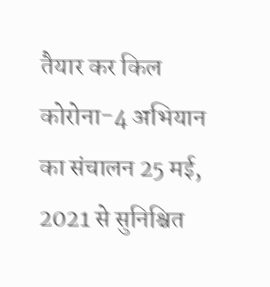तैयार कर किल कोरोना-4 अभियान का संचालन 25 मई, 2021 से सुनिश्चित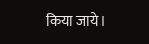किया जाये।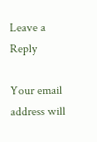Leave a Reply

Your email address will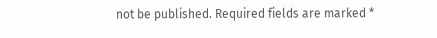not be published. Required fields are marked *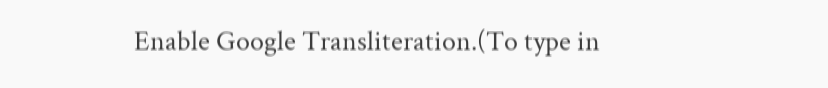Enable Google Transliteration.(To type in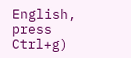English, press Ctrl+g)